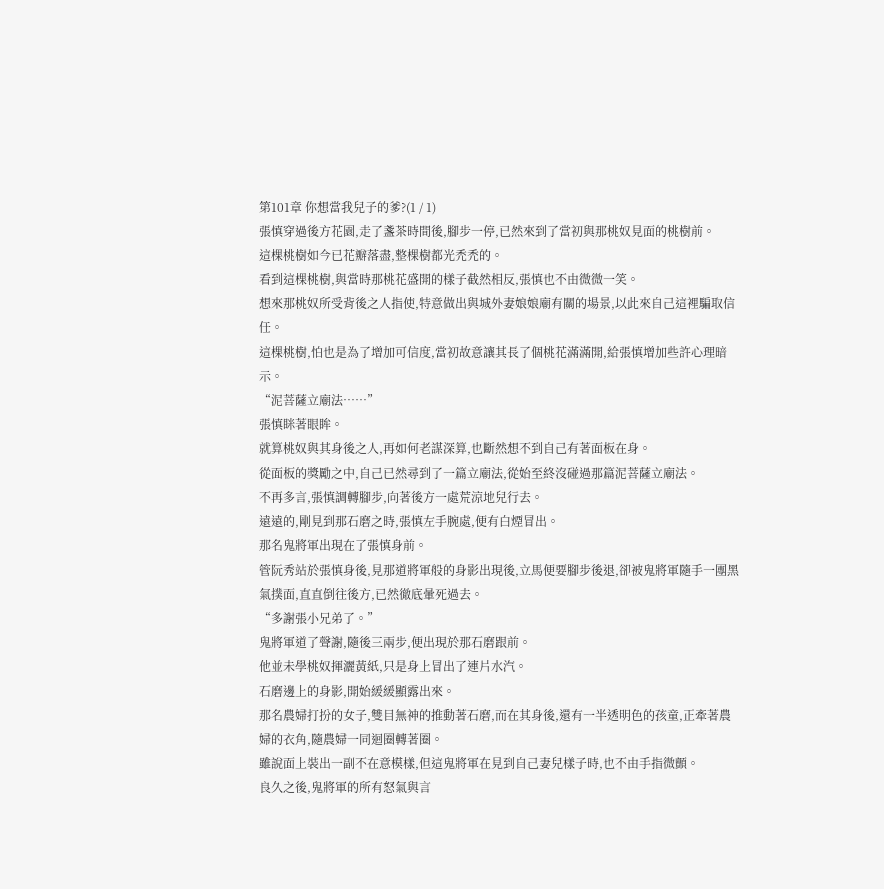第101章 你想當我兒子的爹?(1 / 1)
張慎穿過後方花園,走了盞茶時間後,腳步一停,已然來到了當初與那桃奴見面的桃樹前。
這棵桃樹如今已花瓣落盡,整棵樹都光禿禿的。
看到這棵桃樹,與當時那桃花盛開的樣子截然相反,張慎也不由微微一笑。
想來那桃奴所受背後之人指使,特意做出與城外妻娘娘廟有關的場景,以此來自己這裡騙取信任。
這棵桃樹,怕也是為了增加可信度,當初故意讓其長了個桃花滿滿開,給張慎增加些許心理暗示。
“泥菩薩立廟法……”
張慎眯著眼眸。
就算桃奴與其身後之人,再如何老謀深算,也斷然想不到自己有著面板在身。
從面板的獎勵之中,自己已然尋到了一篇立廟法,從始至終沒碰過那篇泥菩薩立廟法。
不再多言,張慎調轉腳步,向著後方一處荒涼地兒行去。
遠遠的,剛見到那石磨之時,張慎左手腕處,便有白煙冒出。
那名鬼將軍出現在了張慎身前。
管阮秀站於張慎身後,見那道將軍般的身影出現後,立馬便要腳步後退,卻被鬼將軍隨手一團黑氣撲面,直直倒往後方,已然徹底暈死過去。
“多謝張小兄弟了。”
鬼將軍道了聲謝,隨後三兩步,便出現於那石磨跟前。
他並未學桃奴揮灑黃紙,只是身上冒出了連片水汽。
石磨邊上的身影,開始緩緩顯露出來。
那名農婦打扮的女子,雙目無神的推動著石磨,而在其身後,還有一半透明色的孩童,正牽著農婦的衣角,隨農婦一同迴圈轉著圈。
雖說面上裝出一副不在意模樣,但這鬼將軍在見到自己妻兒樣子時,也不由手指微顫。
良久之後,鬼將軍的所有怒氣與言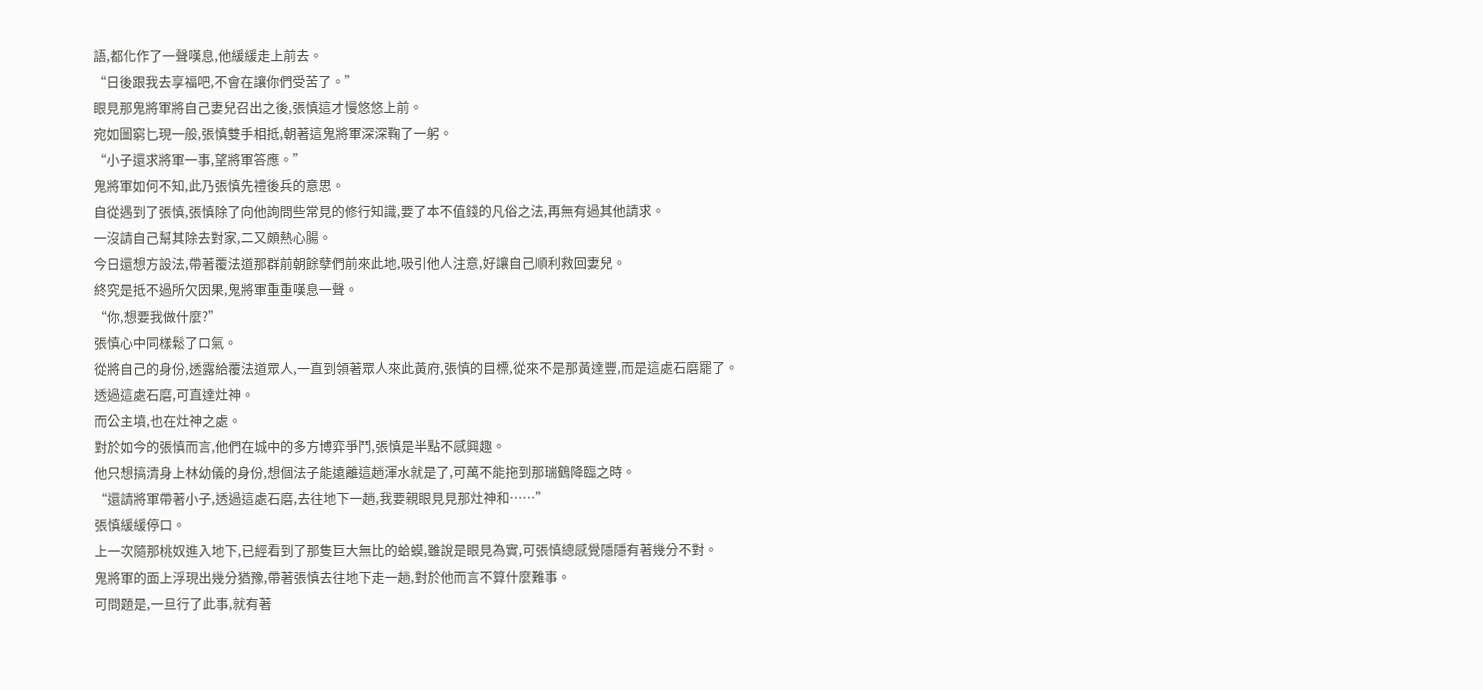語,都化作了一聲嘆息,他緩緩走上前去。
“日後跟我去享福吧,不會在讓你們受苦了。”
眼見那鬼將軍將自己妻兒召出之後,張慎這才慢悠悠上前。
宛如圖窮匕現一般,張慎雙手相抵,朝著這鬼將軍深深鞠了一躬。
“小子還求將軍一事,望將軍答應。”
鬼將軍如何不知,此乃張慎先禮後兵的意思。
自從遇到了張慎,張慎除了向他詢問些常見的修行知識,要了本不值錢的凡俗之法,再無有過其他請求。
一沒請自己幫其除去對家,二又頗熱心腸。
今日還想方設法,帶著覆法道那群前朝餘孽們前來此地,吸引他人注意,好讓自己順利救回妻兒。
終究是抵不過所欠因果,鬼將軍重重嘆息一聲。
“你,想要我做什麼?”
張慎心中同樣鬆了口氣。
從將自己的身份,透露給覆法道眾人,一直到領著眾人來此黃府,張慎的目標,從來不是那黃達豐,而是這處石磨罷了。
透過這處石磨,可直達灶神。
而公主墳,也在灶神之處。
對於如今的張慎而言,他們在城中的多方博弈爭鬥,張慎是半點不感興趣。
他只想搞清身上林幼儀的身份,想個法子能遠離這趟渾水就是了,可萬不能拖到那瑞鶴降臨之時。
“還請將軍帶著小子,透過這處石磨,去往地下一趟,我要親眼見見那灶神和……”
張慎緩緩停口。
上一次隨那桃奴進入地下,已經看到了那隻巨大無比的蛤蟆,雖說是眼見為實,可張慎總感覺隱隱有著幾分不對。
鬼將軍的面上浮現出幾分猶豫,帶著張慎去往地下走一趟,對於他而言不算什麼難事。
可問題是,一旦行了此事,就有著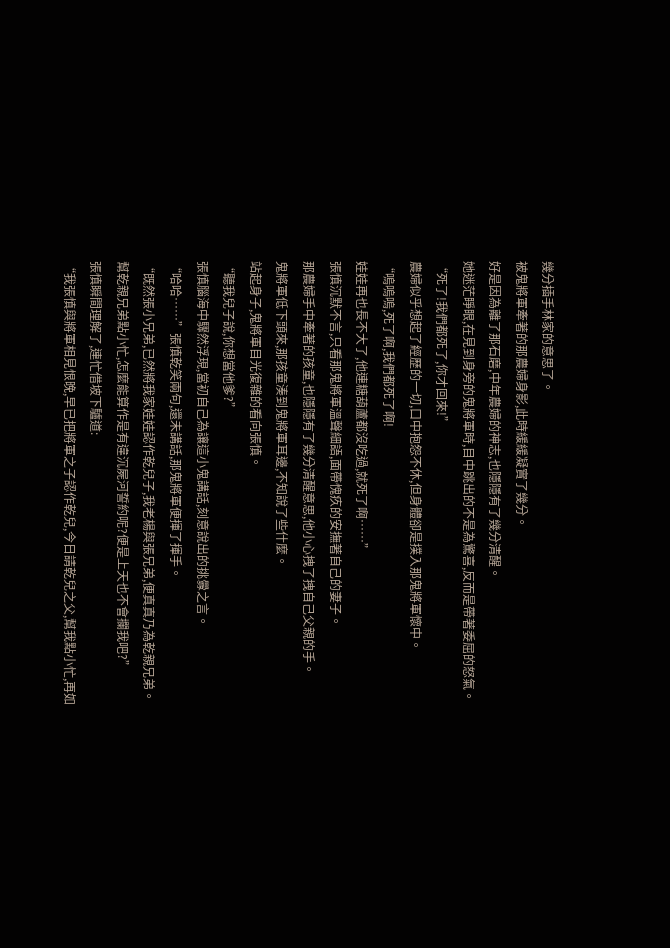幾分插手林家的意思了。
被鬼將軍牽著的那農婦身影,此時緩緩凝實了幾分。
好是因為離了那石磨,中年農婦的神志,也隱隱有了幾分清醒。
她迷茫睜眼,在見到身旁的鬼將軍時,目中跳出的不是為驚喜,反而是帶著委屈的怒氣。
“死了!我們都死了,你才回來!”
農婦似乎想起了經歷的一切,口中抱怨不休,但身體卻是撲入那鬼將軍懷中。
“嗚嗚嗚,死了啊,我們都死了啊!
娃娃再也長不大了,他連糖葫蘆都沒吃過,就死了啊……”
張慎沉默不言,只看那鬼將軍溫聲細語,面帶愧疚的安撫著自己的妻子。
那農婦手中牽著的孩童,也隱隱有了幾分清醒意思,他小心拽了拽自己父親的手。
鬼將軍低下頭來,那孩童湊到鬼將軍耳邊,不知說了些什麼。
站起身子,鬼將軍目光復雜的看向張慎。
“聽我兒子說,你想當他爹?”
張慎腦海中驟然浮現,當初自己為讓這小鬼講話,刻意說出的挑釁之言。
“哈哈……”張慎乾笑兩句,還未講話,那鬼將軍便揮了揮手。
“既然張小兄弟,已然將我家娃娃認作乾兒子,我老楊與張兄弟,便真真乃為乾親兄弟。
幫乾親兄弟點小忙,怎麼能算作是有違沉屍河誓約呢?便是上天也不會攔我吧?”
張慎瞬間理解了,連忙借坡下驢道:
“我張慎與將軍相見恨晚,早已把將軍之子認作乾兒,今日請乾兒之父,幫我點小忙,再如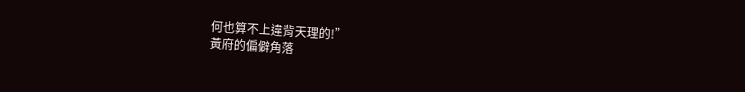何也算不上違背天理的!”
黃府的偏僻角落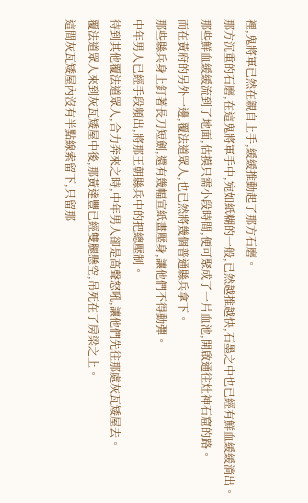裡,鬼將軍已然在親自上手,緩緩推動起了那方石磨。
那方沉重的石磨,在這鬼將軍手中,宛如紙糊的一般,已然越推越快,石墨之中也已經有鮮血緩緩淌出。
那些鮮血緩緩流到了地面,估摸只需小段時間,便可聚成了一片血池,開啟通往灶神石窟的路。
而在黃府的另外一邊,覆法道眾人,也已然將幾個普通縣兵拿下。
那些縣兵身上釘著長刀短劍,還有幾幅宣紙畫壓身,讓他們不得動彈。
中年男人已經手段頻出,將那王朝縣兵中的把總壓制。
待到其他覆法道眾人,合力奔來之時,中年男人卻是高聲怒吼,讓他們先往那處灰瓦矮屋去。
覆法道眾人來到灰瓦矮屋中後,那黃達豐已經雙腿懸空,吊死在了房梁之上。
這間灰瓦矮屋內沒有半點線索留下,只留那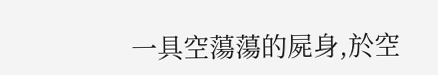一具空蕩蕩的屍身,於空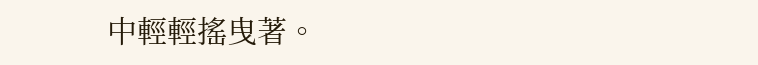中輕輕搖曳著。